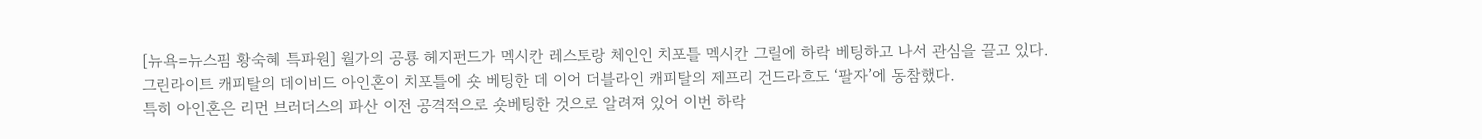[뉴욕=뉴스핌 황숙혜 특파원] 월가의 공룡 헤지펀드가 멕시칸 레스토랑 체인인 치포틀 멕시칸 그릴에 하락 베팅하고 나서 관심을 끌고 있다.
그린라이트 캐피탈의 데이비드 아인혼이 치포틀에 숏 베팅한 데 이어 더블라인 캐피탈의 제프리 건드라흐도 ‘팔자’에 동참했다.
특히 아인혼은 리먼 브러더스의 파산 이전 공격적으로 숏베팅한 것으로 알려져 있어 이번 하락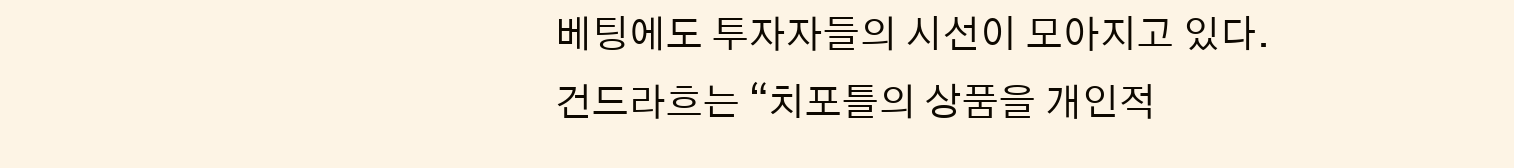베팅에도 투자자들의 시선이 모아지고 있다.
건드라흐는 “치포틀의 상품을 개인적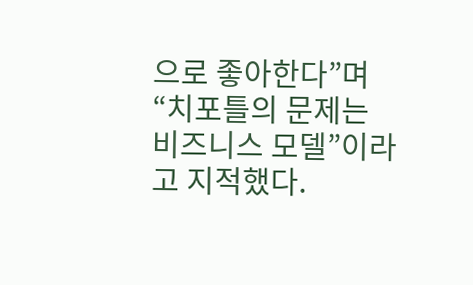으로 좋아한다”며 “치포틀의 문제는 비즈니스 모델”이라고 지적했다.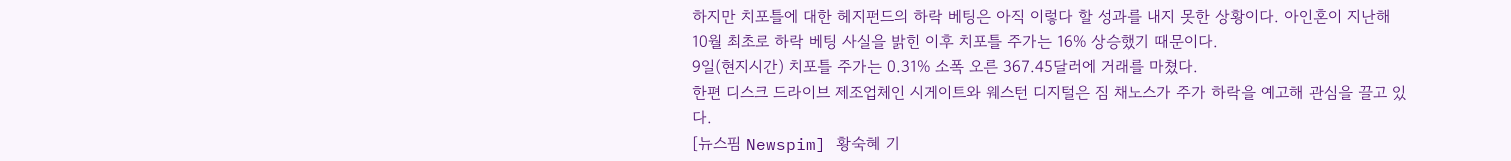하지만 치포틀에 대한 헤지펀드의 하락 베팅은 아직 이렇다 할 성과를 내지 못한 상황이다. 아인혼이 지난해 10월 최초로 하락 베팅 사실을 밝힌 이후 치포틀 주가는 16% 상승했기 때문이다.
9일(현지시간) 치포틀 주가는 0.31% 소폭 오른 367.45달러에 거래를 마쳤다.
한편 디스크 드라이브 제조업체인 시게이트와 웨스턴 디지털은 짐 채노스가 주가 하락을 예고해 관심을 끌고 있다.
[뉴스핌 Newspim] 황숙혜 기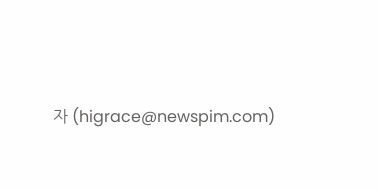자 (higrace@newspim.com)